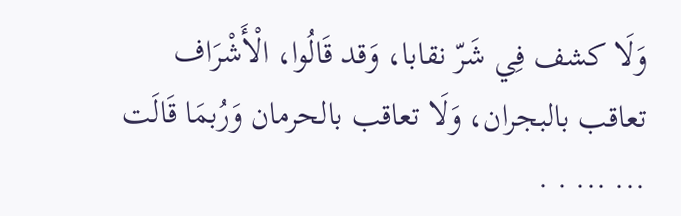وَلَا كشف فِي شَرّ نقابا، وَقد قَالُوا، الْأَشْرَاف تعاقب بالبجران، وَلَا تعاقب بالحرمان وَرُبمَا قَالَت ... ... . .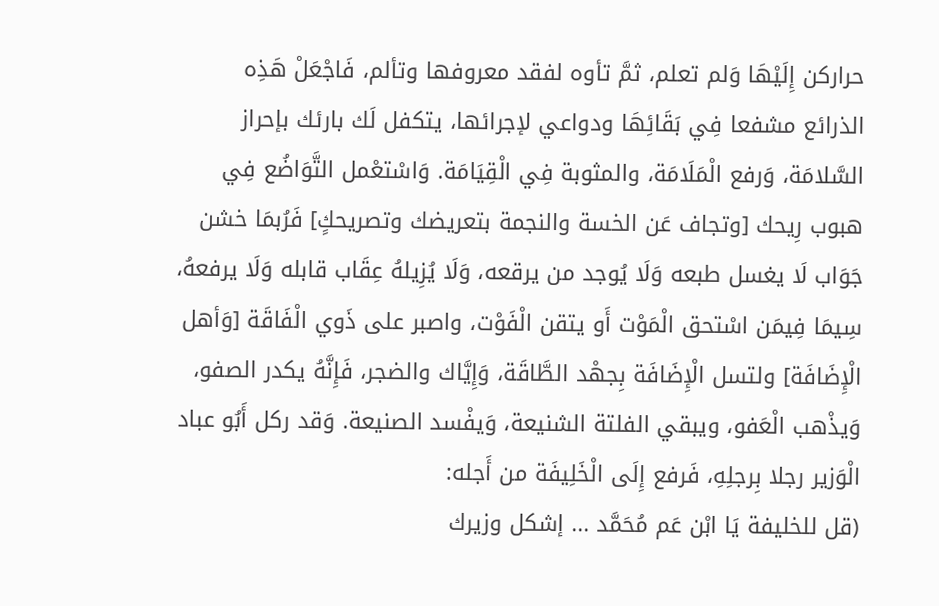حراركن إِلَيْهَا وَلم تعلم، ثمَّ تأوه لفقد معروفها وتألم، فَاجْعَلْ هَذِه الذرائع مشفعا فِي بَقَائِهَا ودواعي لإجرائها، يتكفل لَك بارئك بإحراز السَّلامَة، وَرفع الْمَلَامَة، والمثوبة فِي الْقِيَامَة. وَاسْتعْمل التَّوَاضُع فِي هبوب رِيحك [وتجاف عَن الخسة والنجمة بتعريضك وتصريحكٍ] فَرُبمَا خشن جَوَاب لَا يغسل طبعه وَلَا يُوجد من يرقعه، وَلَا يُزِيلهُ عِقَاب قابله وَلَا يرفعهُ، سِيمَا فِيمَن اسْتحق الْمَوْت أَو يتقن الْفَوْت، واصبر على ذَوي الْفَاقَة [وَأهل الْإِضَافَة] ولتسل الْإِضَافَة بِجهْد الطَّاقَة، وَإِيَّاك والضجر، فَإِنَّهُ يكدر الصفو، وَيذْهب الْعَفو، ويبقي الفلتة الشنيعة، وَيفْسد الصنيعة. وَقد ركل أَبُو عباد الْوَزير رجلا بِرجلِهِ، فَرفع إِلَى الْخَلِيفَة من أَجله:
(قل للخليفة يَا ابْن عَم مُحَمَّد ... إشكل وزيرك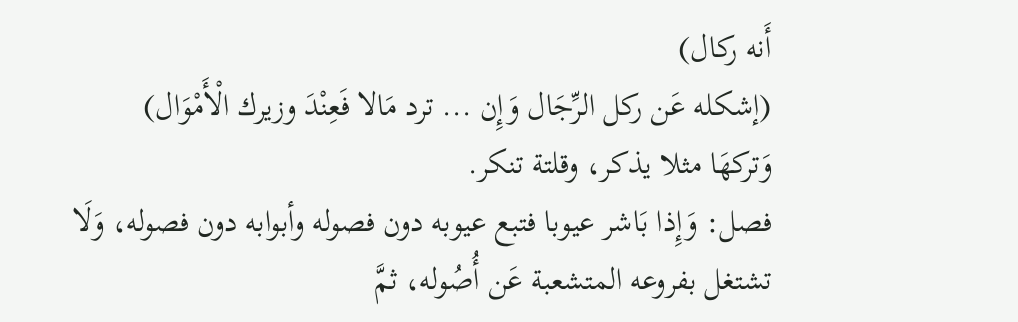أَنه ركال)
(إشكله عَن ركل الرِّجَال وَإِن ... ترد مَالا فَعِنْدَ وزيرك الْأَمْوَال)
وَتركهَا مثلا يذكر، وقلتة تنكر.
فصل: وَإِذا بَاشر عيوبا فتبع عيوبه دون فصوله وأبوابه دون فصوله، وَلَا تشتغل بفروعه المتشعبة عَن أُصُوله، ثمَّ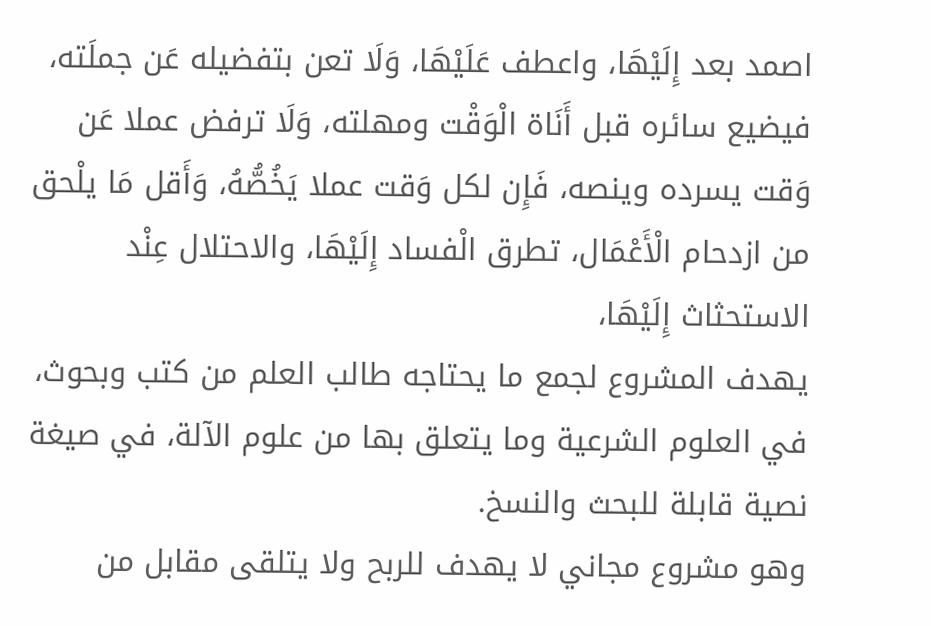اصمد بعد إِلَيْهَا، واعطف عَلَيْهَا، وَلَا تعن بتفضيله عَن جملَته، فيضيع سائره قبل أَنَاة الْوَقْت ومهلته، وَلَا ترفض عملا عَن وَقت يسرده وينصه، فَإِن لكل وَقت عملا يَخُصُّهُ، وَأَقل مَا يلْحق من ازدحام الْأَعْمَال، تطرق الْفساد إِلَيْهَا، والاحتلال عِنْد الاستحثاث إِلَيْهَا،
يهدف المشروع لجمع ما يحتاجه طالب العلم من كتب وبحوث، في العلوم الشرعية وما يتعلق بها من علوم الآلة، في صيغة نصية قابلة للبحث والنسخ.
وهو مشروع مجاني لا يهدف للربح ولا يتلقى مقابل من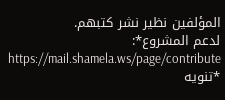المؤلفين نظير نشر كتبهم.
لدعم المشروع*: https://mail.shamela.ws/page/contribute
*تنويه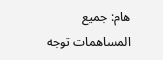هام: جميع المساهمات توجه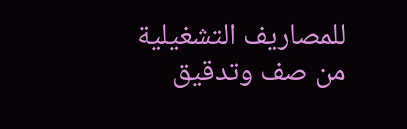للمصاريف التشغيلية من صف وتدقيق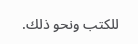للكتب ونحو ذلك.